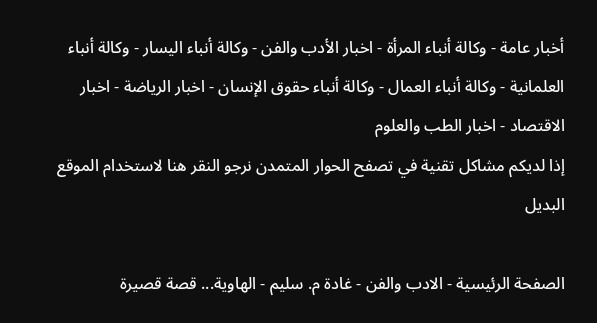أخبار عامة - وكالة أنباء المرأة - اخبار الأدب والفن - وكالة أنباء اليسار - وكالة أنباء العلمانية - وكالة أنباء العمال - وكالة أنباء حقوق الإنسان - اخبار الرياضة - اخبار الاقتصاد - اخبار الطب والعلوم
إذا لديكم مشاكل تقنية في تصفح الحوار المتمدن نرجو النقر هنا لاستخدام الموقع البديل

الصفحة الرئيسية - الادب والفن - غادة م. سليم - الهاوية... قصة قصيرة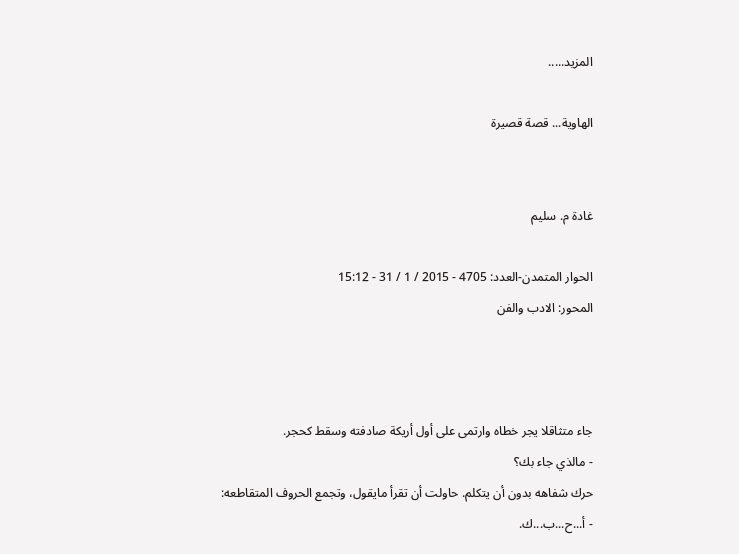المزيد.....

الهاوية... قصة قصيرة


غادة م. سليم

الحوار المتمدن-العدد: 4705 - 2015 / 1 / 31 - 15:12
المحور: الادب والفن



جاء متثاقلا يجر خطاه وارتمى على أول أريكة صادفته وسقط كحجر.
- مالذي جاء بك؟
حرك شفاهه بدون أن يتكلم. حاولت أن تقرأ مايقول، وتجمع الحروف المتقاطعه:
- أ...ح...ب...ك.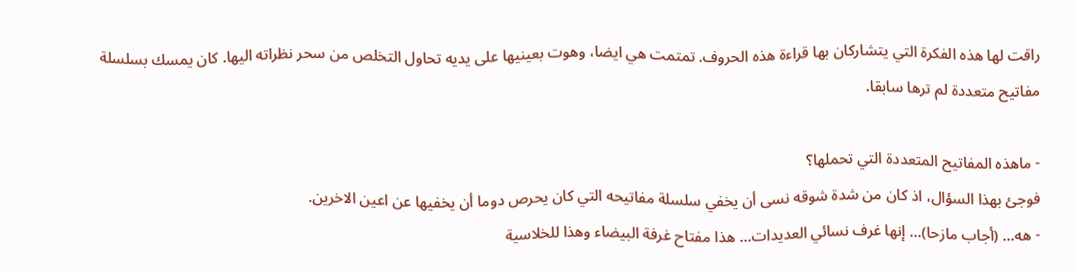راقت لها هذه الفكرة التي يتشاركان بها قراءة هذه الحروف. تمتمت هي ايضا، وهوت بعينيها على يديه تحاول التخلص من سحر نظراته اليها. كان يمسك بسلسلة مفاتيح متعددة لم ترها سابقا.

- ماهذه المفاتيح المتعددة التي تحملها؟
فوجئ بهذا السؤال، اذ كان من شدة شوقه نسى أن يخفي سلسلة مفاتيحه التي كان يحرص دوما أن يخفيها عن اعين الاخرين.
- هه... (أجاب مازحا)... إنها غرف نسائي العديدات... هذا مفتاح غرفة البيضاء وهذا للخلاسية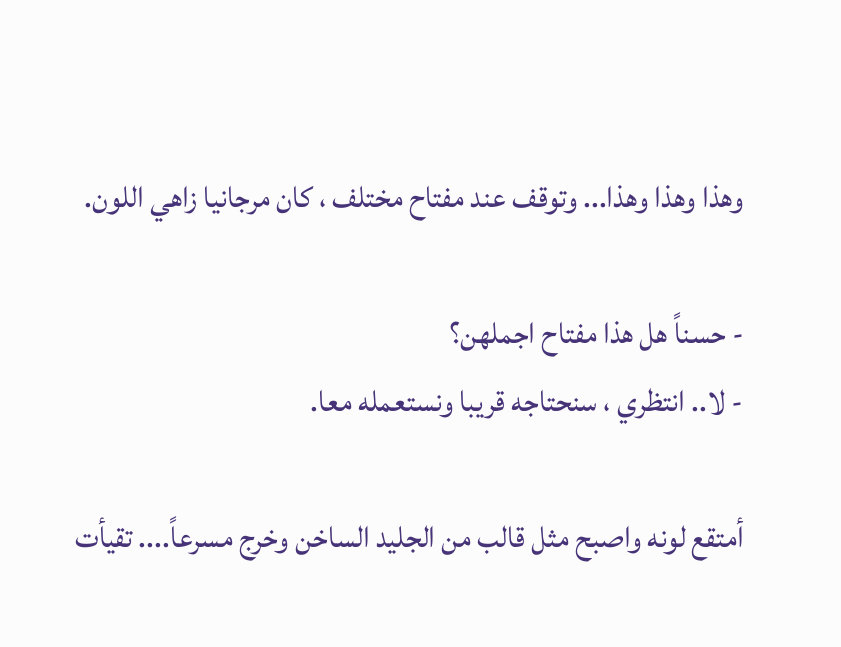وهذا وهذا وهذا... وتوقف عند مفتاح مختلف ، كان مرجانيا زاهي اللون.

- حسناً هل هذا مفتاح اجملهن؟
- لا.. انتظري ، سنحتاجه قريبا ونستعمله معا.

أمتقع لونه واصبح مثل قالب من الجليد الساخن وخرج مسرعاً.... تقيأت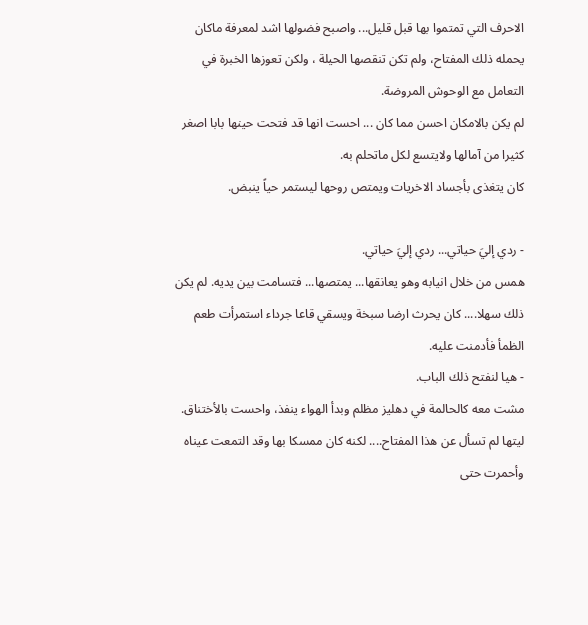الاحرف التي تمتموا بها قبل قليل... واصبح فضولها اشد لمعرفة ماكان يحمله ذلك المفتاح، ولم تكن تنقصها الحيلة ، ولكن تعوزها الخبرة في التعامل مع الوحوش المروضة.
لم يكن بالامكان احسن مما كان ... احست انها قد فتحت حينها بابا اصغر كثيرا من آمالها ولايتسع لكل ماتحلم به.
كان يتغذى بأجساد الاخريات ويمتص روحها ليستمر حياً ينبض.

- ردي إليَ حياتي... ردي إليَ حياتي.
همس من خلال انيابه وهو يعانقها... يمتصها... فتسامت بين يديه. لم يكن ذلك سهلا.... كان يحرث ارضا سبخة ويسقي قاعا جرداء استمرأت طعم الظمأ فأدمنت عليه.
- هيا لنفتح ذلك الباب.
مشت معه كالحالمة في دهليز مظلم وبدأ الهواء ينفذ، واحست بالأختناق. ليتها لم تسأل عن هذا المفتاح.... لكنه كان ممسكا بها وقد التمعت عيناه وأحمرت حتى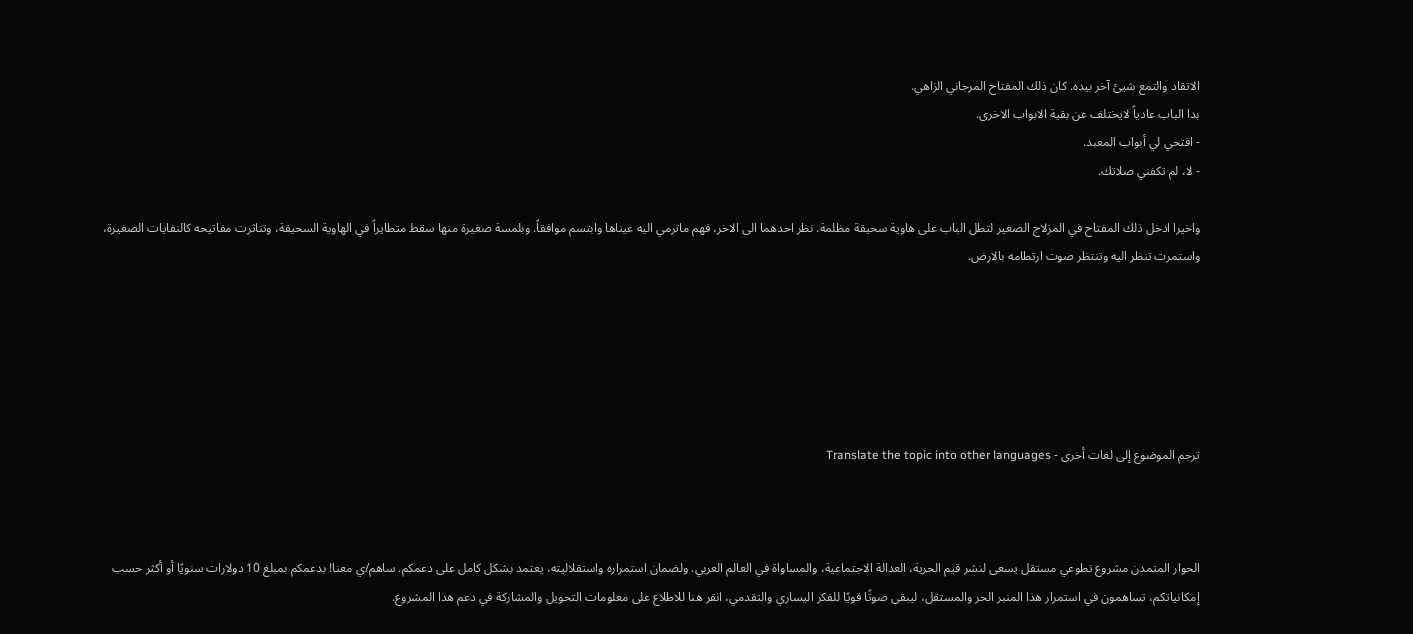الاتقاد والتمع شيئ آخر بيده. كان ذلك المفتاح المرجاني الزاهي.
بدا الباب عادياً لايختلف عن بقية الابواب الاخرى.
- افتحي لي أبواب المعبد.
- لا، لم تكفني صلاتك.

واخيرا ادخل ذلك المفتاح في المزلاج الصغير لتطل الباب على هاوية سحيقة مظلمة. نظر احدهما الى الاخر، فهم ماترمي اليه عيناها وابتسم موافقاً. وبلمسة صغيرة منها سقط متطايراً في الهاوية السحيقة، وتناثرت مفاتيحه كالنفايات الصغيرة، واستمرت تنظر اليه وتنتظر صوت ارتطامه بالارض.






ترجم الموضوع إلى لغات أخرى - Translate the topic into other languages



الحوار المتمدن مشروع تطوعي مستقل يسعى لنشر قيم الحرية، العدالة الاجتماعية، والمساواة في العالم العربي. ولضمان استمراره واستقلاليته، يعتمد بشكل كامل على دعمكم. ساهم/ي معنا! بدعمكم بمبلغ 10 دولارات سنويًا أو أكثر حسب إمكانياتكم، تساهمون في استمرار هذا المنبر الحر والمستقل، ليبقى صوتًا قويًا للفكر اليساري والتقدمي، انقر هنا للاطلاع على معلومات التحويل والمشاركة في دعم هذا المشروع.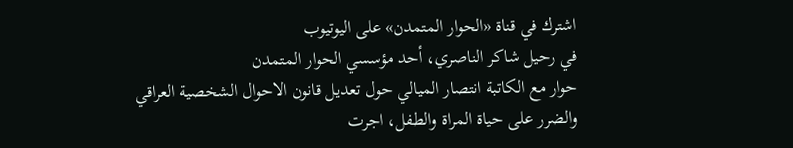اشترك في قناة «الحوار المتمدن» على اليوتيوب
في رحيل شاكر الناصري، أحد مؤسسي الحوار المتمدن
حوار مع الكاتبة انتصار الميالي حول تعديل قانون الاحوال الشخصية العراقي والضرر على حياة المراة والطفل، اجرت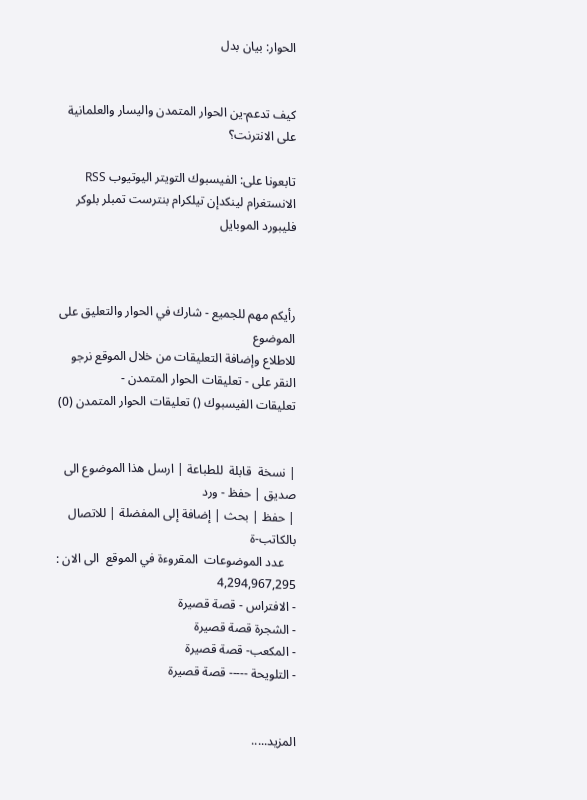الحوار: بيان بدل


كيف تدعم-ين الحوار المتمدن واليسار والعلمانية على الانترنت؟

تابعونا على: الفيسبوك التويتر اليوتيوب RSS الانستغرام لينكدإن تيلكرام بنترست تمبلر بلوكر فليبورد الموبايل



رأيكم مهم للجميع - شارك في الحوار والتعليق على الموضوع
للاطلاع وإضافة التعليقات من خلال الموقع نرجو النقر على - تعليقات الحوار المتمدن -
تعليقات الفيسبوك () تعليقات الحوار المتمدن (0)


| نسخة  قابلة  للطباعة | ارسل هذا الموضوع الى صديق | حفظ - ورد
| حفظ | بحث | إضافة إلى المفضلة | للاتصال بالكاتب-ة
    عدد الموضوعات  المقروءة في الموقع  الى الان : 4,294,967,295
- الافتراس - قصة قصيرة
- الشجرة قصة قصيرة
- المكعب- قصة قصيرة
- التلويحة ----- قصة قصيرة


المزيد.....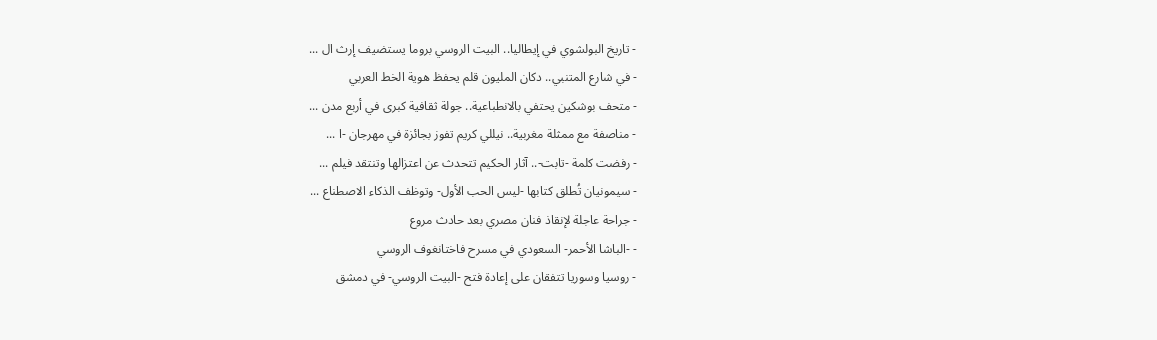- تاريخ البولشوي في إيطاليا.. البيت الروسي بروما يستضيف إرث ال ...
- في شارع المتنبي.. دكان المليون قلم يحفظ هوية الخط العربي
- متحف بوشكين يحتفي بالانطباعية.. جولة ثقافية كبرى في أربع مدن ...
- مناصفة مع ممثلة مغربية.. نيللي كريم تفوز بجائزة في مهرجان -ا ...
- رفضت كلمة -تابت-.. آثار الحكيم تتحدث عن اعتزالها وتنتقد فيلم ...
- سيمونيان تُطلق كتابها -ليس الحب الأول- وتوظف الذكاء الاصطناع ...
- جراحة عاجلة لإنقاذ فنان مصري بعد حادث مروع
- -الباشا الأحمر- السعودي في مسرح فاختانغوف الروسي
- روسيا وسوريا تتفقان على إعادة فتح -البيت الروسي- في دمشق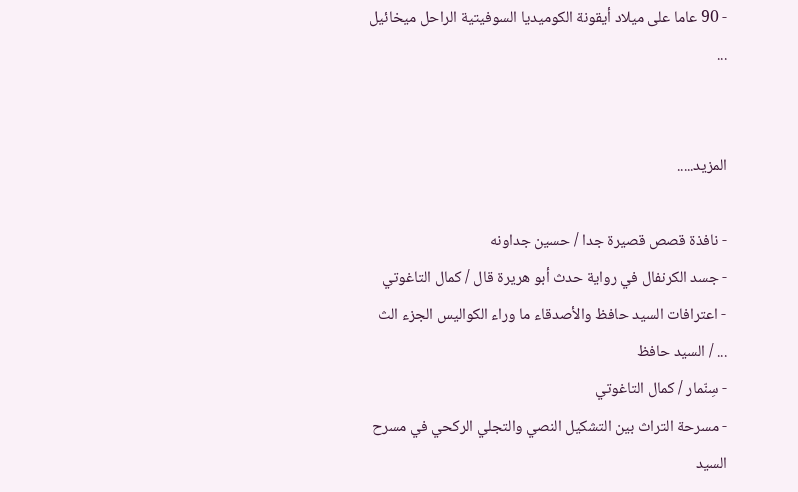- 90 عاما على ميلاد أيقونة الكوميديا السوفيتية الراحل ميخائيل ...


المزيد.....

- نافذة قصص قصيرة جدا / حسين جداونه
- جسد الكرنفال في رواية حدث أبو هريرة قال / كمال التاغوتي
- اعترافات السيد حافظ والأصدقاء ما وراء الكواليس الجزء الث ... / السيد حافظ
- سِنّمار / كمال التاغوتي
- مسرحة التراث بين التشكيل النصي والتجلي الركحي في مسرح السيد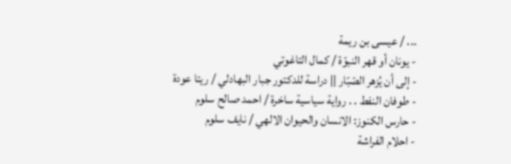... / عيسى بن ريمة
- يونان أو قهر النبوّة / كمال التاغوتي
- إلى أن يُزهر الصّبّار || دراسة للدكتور جبار البهادلي / ريتا عودة
- طوفان النفط . . رواية سياسية ساخرة / احمد صالح سلوم
- حارس الكنوز: الانسان والحيوان الالهي / نايف سلوم
- احلام الفراشة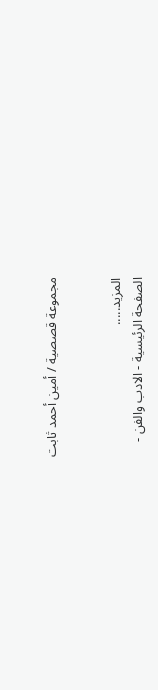مجموعة قصصية / أمين أحمد ثابت


المزيد.....
الصفحة الرئيسية - الادب والفن -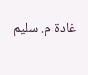غادة م. سليم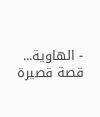- الهاوية... قصة قصيرة